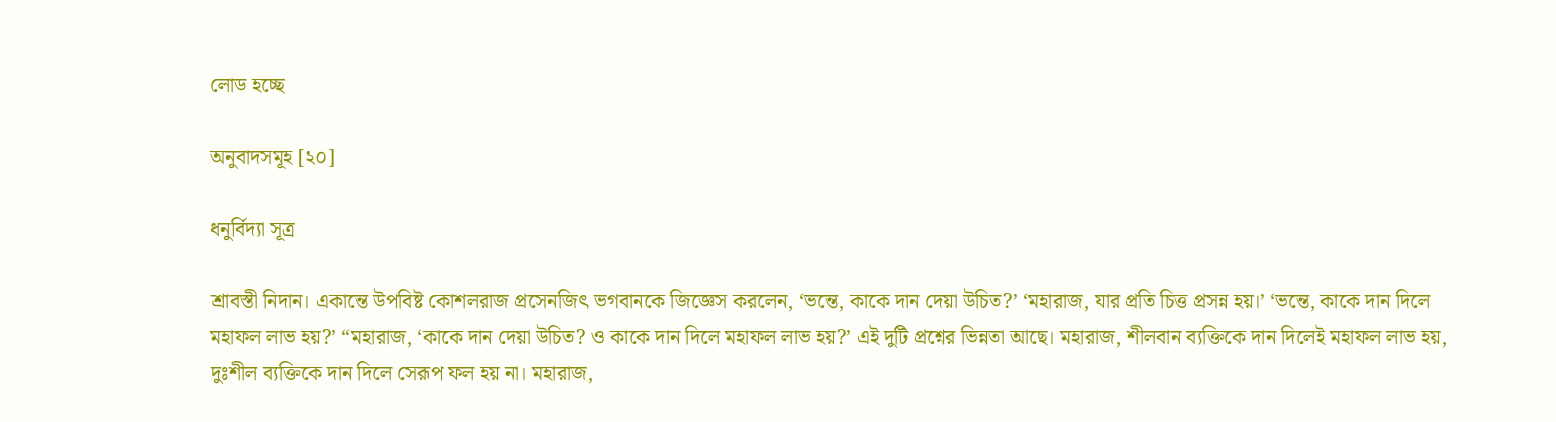লোড হচ্ছে

অনুবাদসমূহ [২০]

ধনুর্বিদ্যা সূত্র

শ্রাবস্তী নিদান। একান্তে উপবিষ্ট কোশলরাজ প্রসেনজিৎ ভগবানকে জিজ্ঞেস করলেন, ‘ভন্তে, কাকে দান দেয়া উচিত?’ ‘মহারাজ, যার প্রতি চিত্ত প্রসন্ন হয়।’ ‘ভন্তে, কাকে দান দিলে মহাফল লাভ হয়?’ “মহারাজ, ‘কাকে দান দেয়া উচিত? ও কাকে দান দিলে মহাফল লাভ হয়?’ এই দুটি প্রশ্নের ভিন্নতা আছে। মহারাজ, শীলবান ব্যক্তিকে দান দিলেই মহাফল লাভ হয়, দুঃশীল ব্যক্তিকে দান দিলে সেরূপ ফল হয় না। মহারাজ,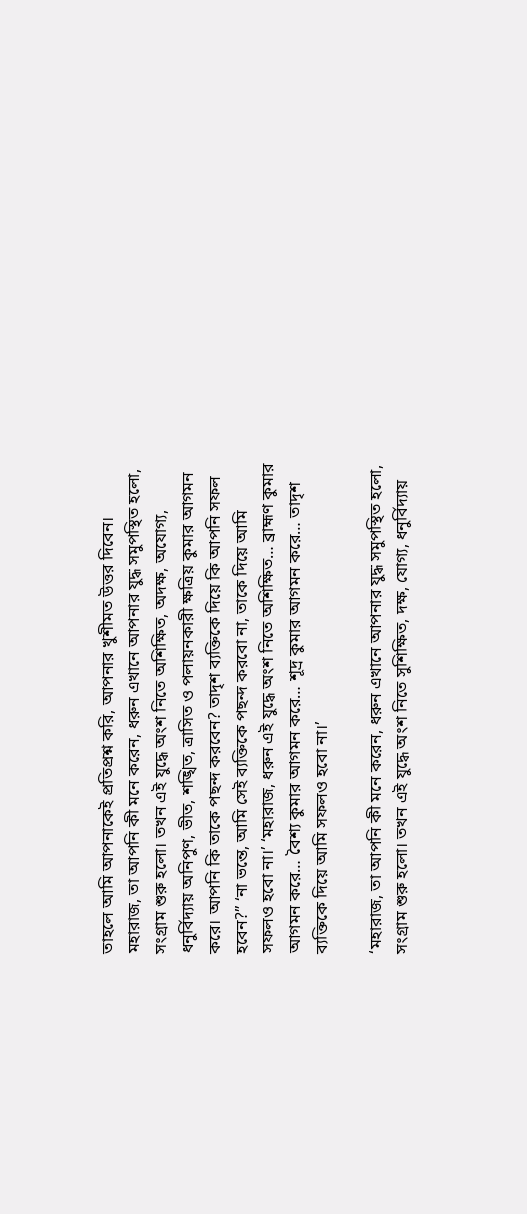তাহলে আমি আপনাকেই প্রতিপ্রশ্ন করি, আপনার খুশীমত উত্তর দিবেন। মহারাজ, তা আপনি কী মনে করেন, ধরুন এখানে আপনার যুদ্ধ সমুপস্থিত হলো, সংগ্রাম শুরু হলো। তখন এই যুদ্ধে অংশ নিতে অশিক্ষিত, অদক্ষ, অযোগ্য, ধনুর্বিদ্যায় অনিপুণ, ভীত, শঙ্খিত, ত্রাসিত ও পলায়নকারী ক্ষত্রিয় কুমার আগমন করে। আপনি কি তাকে পছন্দ করবেন? তাদৃশ ব্যক্তিকে দিয়ে কি আপনি সফল হবেন?” ‘না ভন্তে, আমি সেই ব্যক্তিকে পছন্দ করবো না, তাকে দিয়ে আমি সফলও হবো না।’ ‘মহারাজ, ধরুন এই যুদ্ধে অংশ নিতে অশিক্ষিত… ব্রাহ্মণ কুমার আগমন করে… বৈশ্য কুমার আগমন করে… শূদ্র কুমার আগমন করে… তাদৃশ ব্যক্তিকে দিয়ে আমি সফলও হবো না।’

‘মহারাজ, তা আপনি কী মনে করেন, ধরুন এখানে আপনার যুদ্ধ সমুপস্থিত হলো, সংগ্রাম শুরু হলো। তখন এই যুদ্ধে অংশ নিতে সুশিক্ষিত, দক্ষ, যোগ্য, ধনুর্বিদ্যায়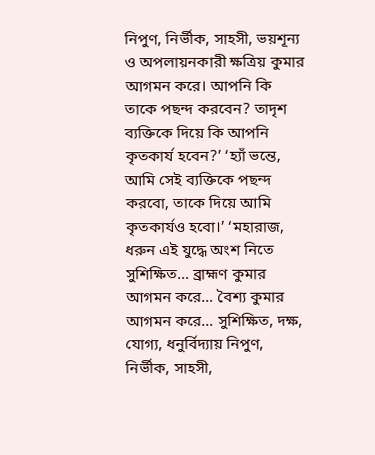নিপুণ, নির্ভীক, সাহসী, ভয়শূন্য ও অপলায়নকারী ক্ষত্রিয় কুমার আগমন করে। আপনি কি তাকে পছন্দ করবেন? তাদৃশ ব্যক্তিকে দিয়ে কি আপনি কৃতকার্য হবেন?’ ‘হ্যাঁ ভন্তে, আমি সেই ব্যক্তিকে পছন্দ করবো, তাকে দিয়ে আমি কৃতকার্যও হবো।’ ‘মহারাজ, ধরুন এই যুদ্ধে অংশ নিতে সুশিক্ষিত… ব্রাহ্মণ কুমার আগমন করে… বৈশ্য কুমার আগমন করে… সুশিক্ষিত, দক্ষ, যোগ্য, ধনুর্বিদ্যায় নিপুণ, নির্ভীক, সাহসী,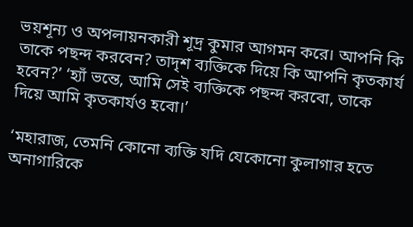ভয়শূন্য ও অপলায়নকারী শূদ্র কুমার আগমন করে। আপনি কি তাকে পছন্দ করবেন? তাদৃশ ব্যক্তিকে দিয়ে কি আপনি কৃতকার্য হবেন?’ ‘হ্যাঁ ভন্তে, আমি সেই ব্যক্তিকে পছন্দ করবো, তাকে দিয়ে আমি কৃতকার্যও হবো।’

‘মহারাজ, তেমনি কোনো ব্যক্তি যদি যেকোনো কুলাগার হতে অনাগারিকে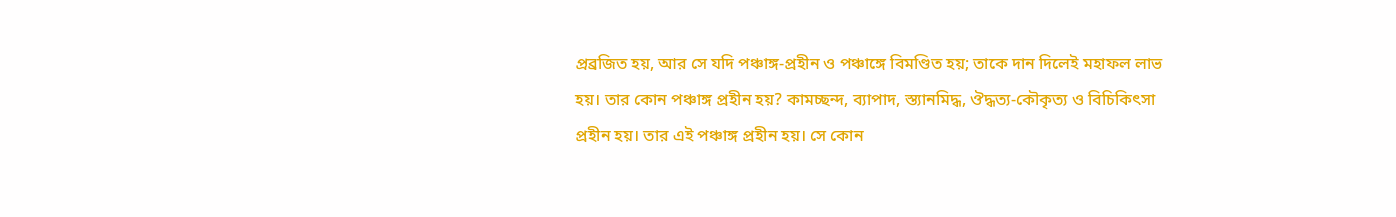প্রব্রজিত হয়, আর সে যদি পঞ্চাঙ্গ-প্রহীন ও পঞ্চাঙ্গে বিমণ্ডিত হয়; তাকে দান দিলেই মহাফল লাভ হয়। তার কোন পঞ্চাঙ্গ প্রহীন হয়? কামচ্ছন্দ, ব্যাপাদ, স্ত্যানমিদ্ধ, ঔদ্ধত্য-কৌকৃত্য ও বিচিকিৎসা প্রহীন হয়। তার এই পঞ্চাঙ্গ প্রহীন হয়। সে কোন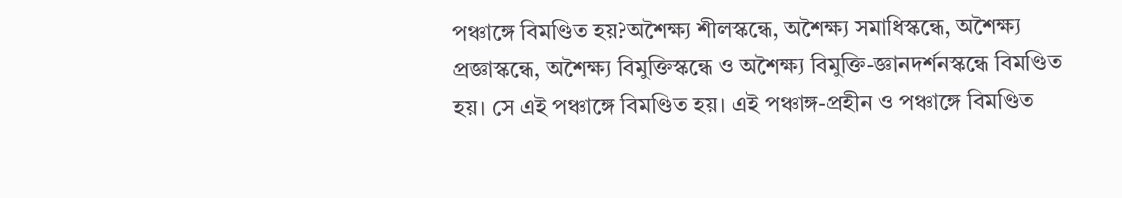পঞ্চাঙ্গে বিমণ্ডিত হয়?অশৈক্ষ্য শীলস্কন্ধে, অশৈক্ষ্য সমাধিস্কন্ধে, অশৈক্ষ্য প্রজ্ঞাস্কন্ধে, অশৈক্ষ্য বিমুক্তিস্কন্ধে ও অশৈক্ষ্য বিমুক্তি-জ্ঞানদর্শনস্কন্ধে বিমণ্ডিত হয়। সে এই পঞ্চাঙ্গে বিমণ্ডিত হয়। এই পঞ্চাঙ্গ-প্রহীন ও পঞ্চাঙ্গে বিমণ্ডিত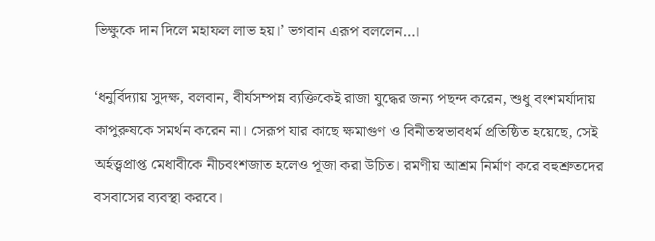ভিক্ষুকে দান দিলে মহাফল লাভ হয়।’ ভগবান এরূপ বললেন…।

‘ধনুর্বিদ্যায় সুদক্ষ, বলবান, বীর্যসম্পন্ন ব্যক্তিকেই রাজা যুদ্ধের জন্য পছন্দ করেন, শুধু বংশমর্যাদায় কাপুরুষকে সমর্থন করেন না। সেরূপ যার কাছে ক্ষমাগুণ ও বিনীতস্বভাবধর্ম প্রতিষ্ঠিত হয়েছে, সেই অর্হত্ত্বপ্রাপ্ত মেধাবীকে নীচবংশজাত হলেও পূজা করা উচিত। রমণীয় আশ্রম নির্মাণ করে বহুশ্রুতদের বসবাসের ব্যবস্থা করবে।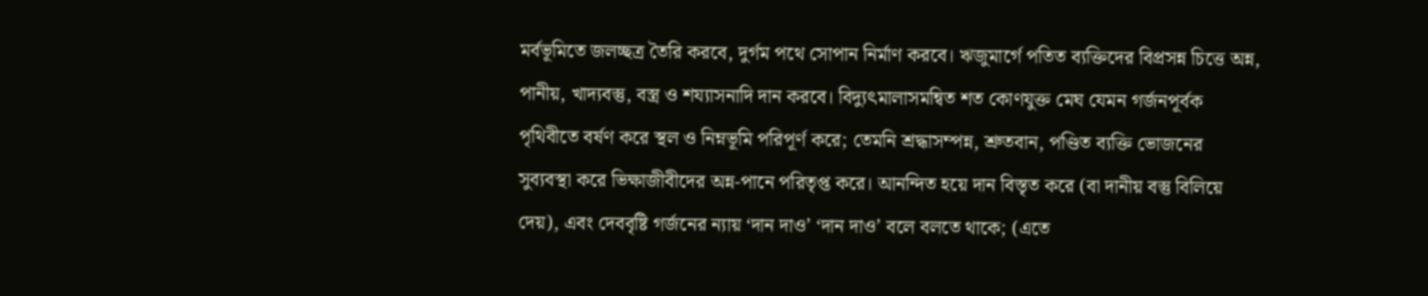মর্বভূমিতে জলচ্ছত্র তৈরি করবে, দুর্গম পথে সোপান নির্মাণ করবে। ঋজুমার্গে পতিত ব্যক্তিদের বিপ্রসন্ন চিত্তে অন্ন, পানীয়, খাদ্যবস্তু, বস্ত্র ও শয্যাসনাদি দান করবে। বিদ্যুৎমালাসমন্বিত শত কোণযুক্ত মেঘ যেমন গর্জনপূর্বক পৃথিবীতে বর্ষণ করে স্থল ও নিম্নভূমি পরিপূর্ণ করে; তেমনি শ্রদ্ধাসম্পন্ন, শ্রুতবান, পণ্ডিত ব্যক্তি ভোজনের সুব্যবস্থা করে ভিক্ষাজীবীদের অন্ন-পানে পরিতৃপ্ত করে। আনন্দিত হয়ে দান বিস্তৃত করে (বা দানীয় বস্তু বিলিয়ে দেয়), এবং দেববৃষ্টি গর্জনের ন্যায় ‘দান দাও’ ‘দান দাও’ বলে বলতে থাকে; (এতে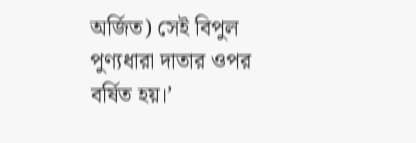অর্জিত) সেই বিপুল পুণ্যধারা দাতার ওপর বর্ষিত হয়।’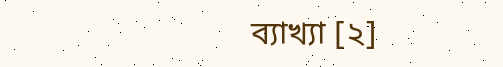ব্যাখ্যা [২]